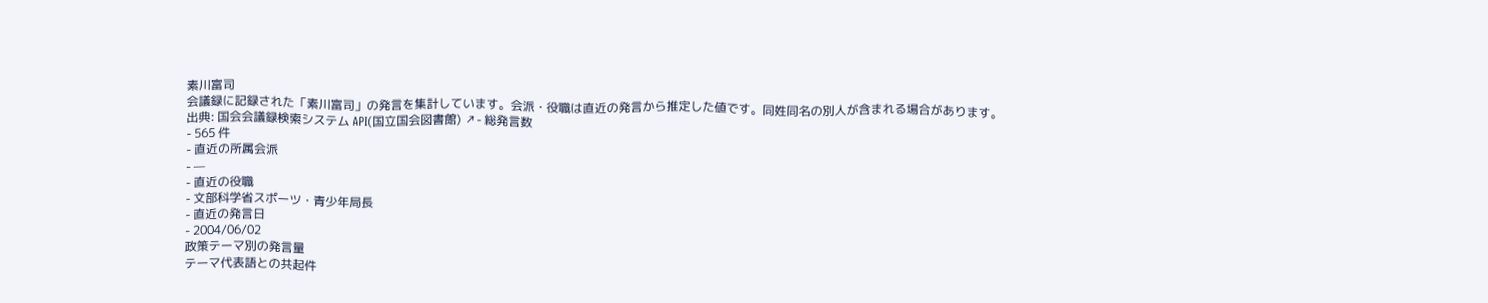素川富司
会議録に記録された「素川富司」の発言を集計しています。会派・役職は直近の発言から推定した値です。同姓同名の別人が含まれる場合があります。
出典: 国会会議録検索システム API(国立国会図書館) ↗- 総発言数
- 565 件
- 直近の所属会派
- —
- 直近の役職
- 文部科学省スポーツ・青少年局長
- 直近の発言日
- 2004/06/02
政策テーマ別の発言量
テーマ代表語との共起件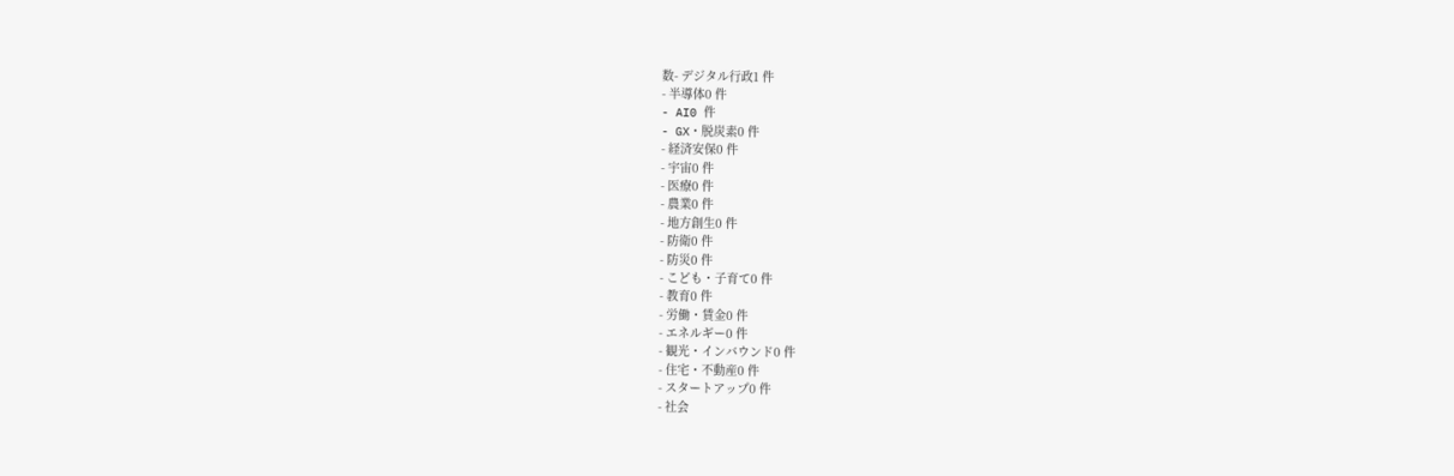数- デジタル行政1 件
- 半導体0 件
- AI0 件
- GX・脱炭素0 件
- 経済安保0 件
- 宇宙0 件
- 医療0 件
- 農業0 件
- 地方創生0 件
- 防衛0 件
- 防災0 件
- こども・子育て0 件
- 教育0 件
- 労働・賃金0 件
- エネルギー0 件
- 観光・インバウンド0 件
- 住宅・不動産0 件
- スタートアップ0 件
- 社会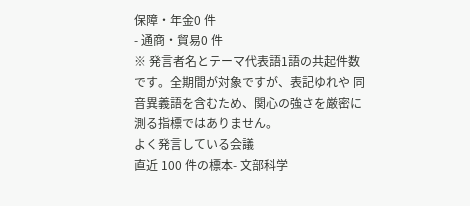保障・年金0 件
- 通商・貿易0 件
※ 発言者名とテーマ代表語1語の共起件数です。全期間が対象ですが、表記ゆれや 同音異義語を含むため、関心の強さを厳密に測る指標ではありません。
よく発言している会議
直近 100 件の標本- 文部科学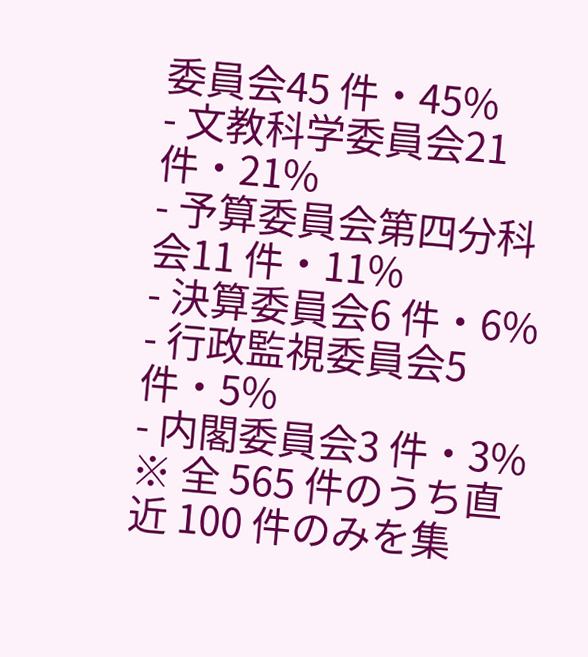委員会45 件・45%
- 文教科学委員会21 件・21%
- 予算委員会第四分科会11 件・11%
- 決算委員会6 件・6%
- 行政監視委員会5 件・5%
- 内閣委員会3 件・3%
※ 全 565 件のうち直近 100 件のみを集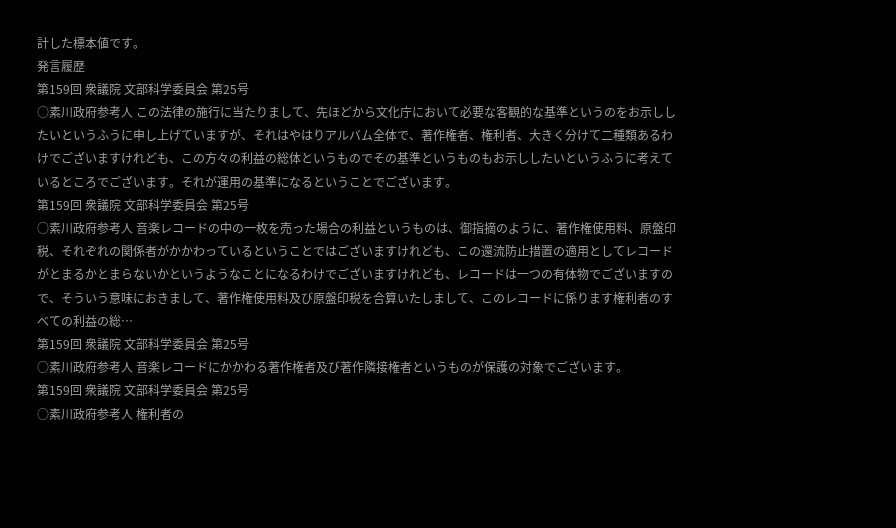計した標本値です。
発言履歴
第159回 衆議院 文部科学委員会 第25号
○素川政府参考人 この法律の施行に当たりまして、先ほどから文化庁において必要な客観的な基準というのをお示ししたいというふうに申し上げていますが、それはやはりアルバム全体で、著作権者、権利者、大きく分けて二種類あるわけでございますけれども、この方々の利益の総体というものでその基準というものもお示ししたいというふうに考えているところでございます。それが運用の基準になるということでございます。
第159回 衆議院 文部科学委員会 第25号
○素川政府参考人 音楽レコードの中の一枚を売った場合の利益というものは、御指摘のように、著作権使用料、原盤印税、それぞれの関係者がかかわっているということではございますけれども、この還流防止措置の適用としてレコードがとまるかとまらないかというようなことになるわけでございますけれども、レコードは一つの有体物でございますので、そういう意味におきまして、著作権使用料及び原盤印税を合算いたしまして、このレコードに係ります権利者のすべての利益の総…
第159回 衆議院 文部科学委員会 第25号
○素川政府参考人 音楽レコードにかかわる著作権者及び著作隣接権者というものが保護の対象でございます。
第159回 衆議院 文部科学委員会 第25号
○素川政府参考人 権利者の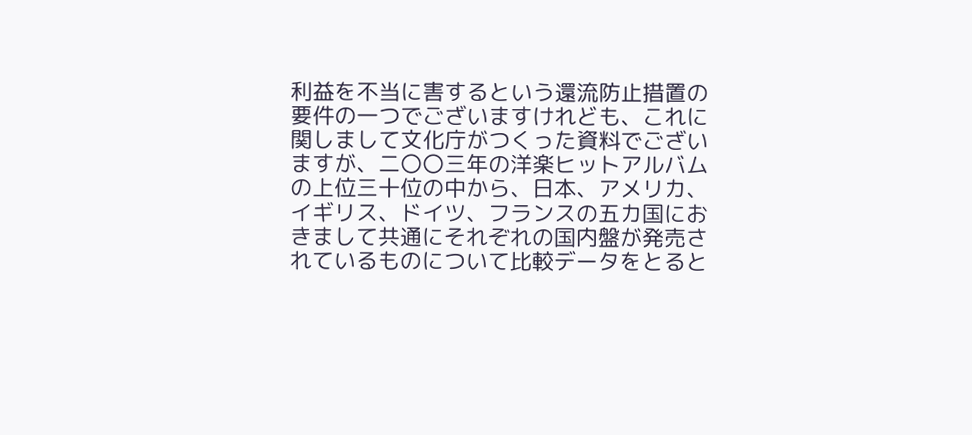利益を不当に害するという還流防止措置の要件の一つでございますけれども、これに関しまして文化庁がつくった資料でございますが、二〇〇三年の洋楽ヒットアルバムの上位三十位の中から、日本、アメリカ、イギリス、ドイツ、フランスの五カ国におきまして共通にそれぞれの国内盤が発売されているものについて比較データをとると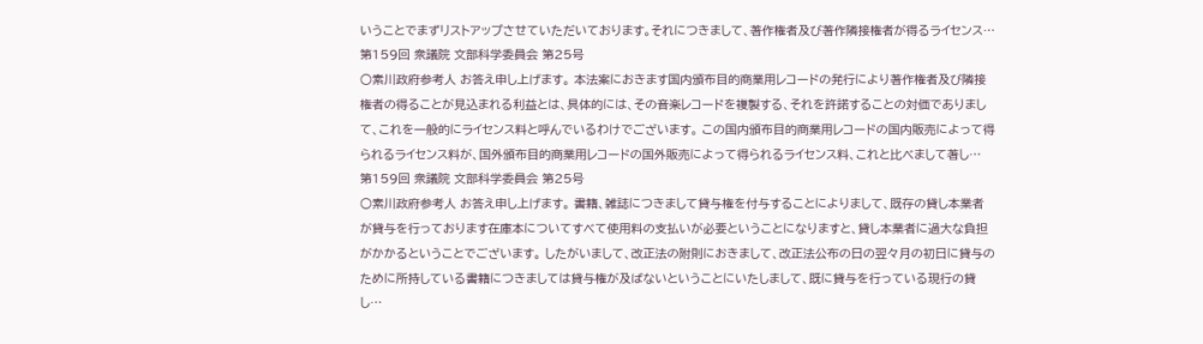いうことでまずリストアップさせていただいております。それにつきまして、著作権者及び著作隣接権者が得るライセンス…
第159回 衆議院 文部科学委員会 第25号
○素川政府参考人 お答え申し上げます。 本法案におきます国内頒布目的商業用レコードの発行により著作権者及び隣接権者の得ることが見込まれる利益とは、具体的には、その音楽レコードを複製する、それを許諾することの対価でありまして、これを一般的にライセンス料と呼んでいるわけでございます。 この国内頒布目的商業用レコードの国内販売によって得られるライセンス料が、国外頒布目的商業用レコードの国外販売によって得られるライセンス料、これと比べまして著し…
第159回 衆議院 文部科学委員会 第25号
○素川政府参考人 お答え申し上げます。 書籍、雑誌につきまして貸与権を付与することによりまして、既存の貸し本業者が貸与を行っております在庫本についてすべて使用料の支払いが必要ということになりますと、貸し本業者に過大な負担がかかるということでございます。 したがいまして、改正法の附則におきまして、改正法公布の日の翌々月の初日に貸与のために所持している書籍につきましては貸与権が及ばないということにいたしまして、既に貸与を行っている現行の貸し…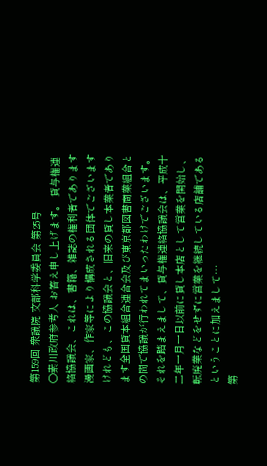第159回 衆議院 文部科学委員会 第25号
○素川政府参考人 お答え申し上げます。 貸与権連絡協議会、これは、書籍、雑誌の権利者であります漫画家、作家等により構成される団体でございますけれども、この協議会と、旧来の貸し本業者であります全国貸本組合連合会及び東京都図書商業組合との間で協議が行われてまいったわけでございます。 それを踏まえまして、貸与権連絡協議会は、平成十二年一月一日以前に貸し本店として営業を開始し、転廃業などをせずに営業を継続している店舗であるということに加えまして…
第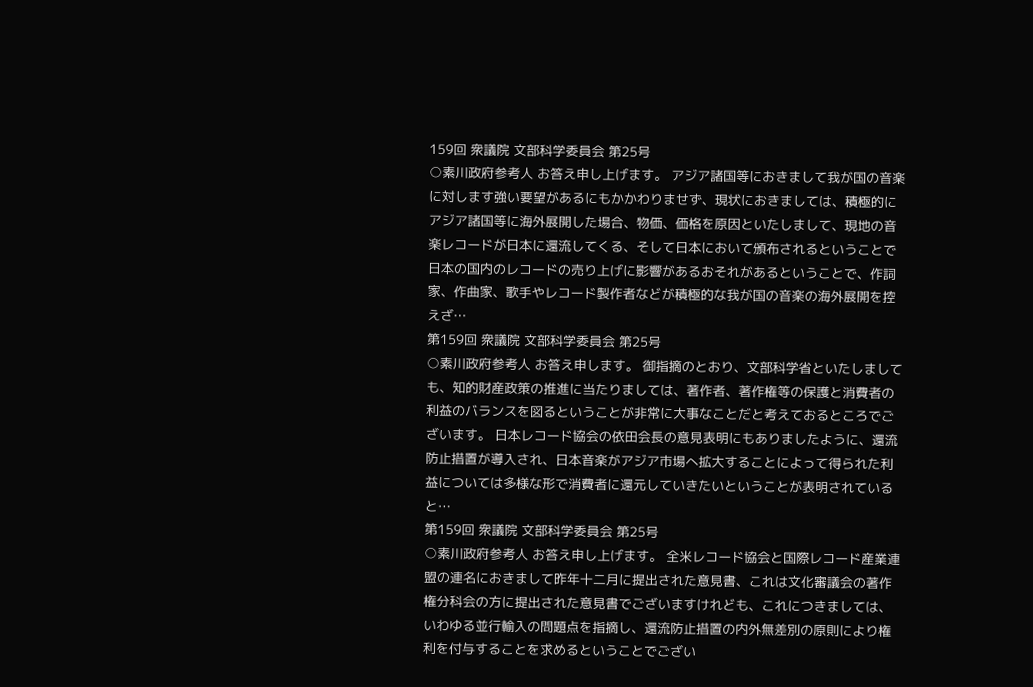159回 衆議院 文部科学委員会 第25号
○素川政府参考人 お答え申し上げます。 アジア諸国等におきまして我が国の音楽に対します強い要望があるにもかかわりませず、現状におきましては、積極的にアジア諸国等に海外展開した場合、物価、価格を原因といたしまして、現地の音楽レコードが日本に還流してくる、そして日本において頒布されるということで日本の国内のレコードの売り上げに影響があるおそれがあるということで、作詞家、作曲家、歌手やレコード製作者などが積極的な我が国の音楽の海外展開を控えざ…
第159回 衆議院 文部科学委員会 第25号
○素川政府参考人 お答え申します。 御指摘のとおり、文部科学省といたしましても、知的財産政策の推進に当たりましては、著作者、著作権等の保護と消費者の利益のバランスを図るということが非常に大事なことだと考えておるところでございます。 日本レコード協会の依田会長の意見表明にもありましたように、還流防止措置が導入され、日本音楽がアジア市場へ拡大することによって得られた利益については多様な形で消費者に還元していきたいということが表明されていると…
第159回 衆議院 文部科学委員会 第25号
○素川政府参考人 お答え申し上げます。 全米レコード協会と国際レコード産業連盟の連名におきまして昨年十二月に提出された意見書、これは文化審議会の著作権分科会の方に提出された意見書でございますけれども、これにつきましては、いわゆる並行輸入の問題点を指摘し、還流防止措置の内外無差別の原則により権利を付与することを求めるということでござい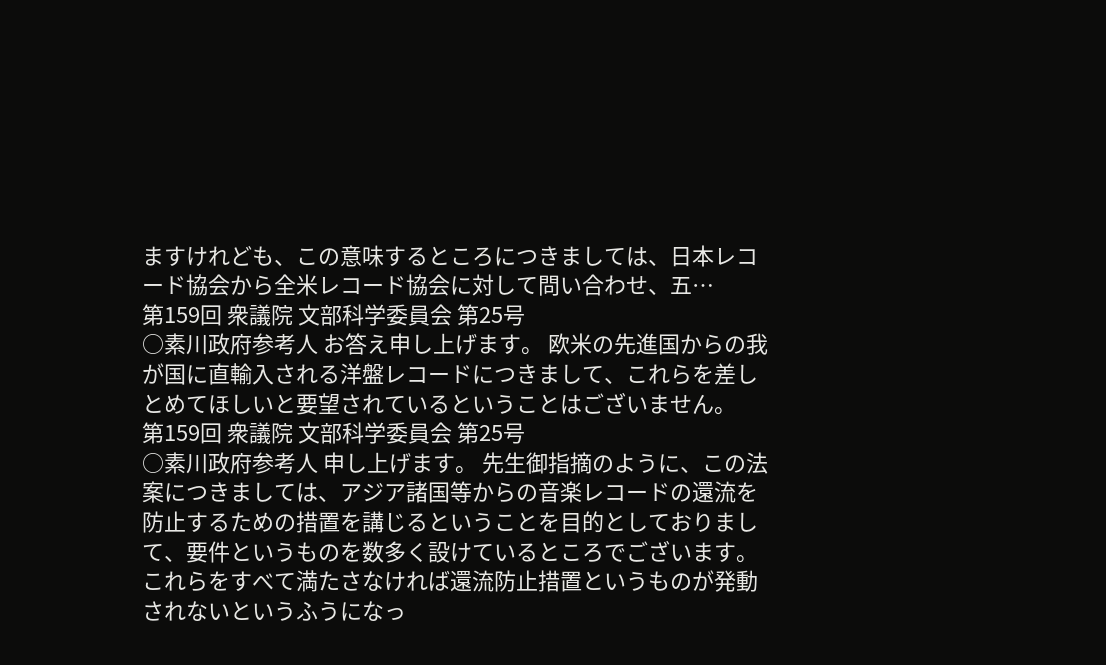ますけれども、この意味するところにつきましては、日本レコード協会から全米レコード協会に対して問い合わせ、五…
第159回 衆議院 文部科学委員会 第25号
○素川政府参考人 お答え申し上げます。 欧米の先進国からの我が国に直輸入される洋盤レコードにつきまして、これらを差しとめてほしいと要望されているということはございません。
第159回 衆議院 文部科学委員会 第25号
○素川政府参考人 申し上げます。 先生御指摘のように、この法案につきましては、アジア諸国等からの音楽レコードの還流を防止するための措置を講じるということを目的としておりまして、要件というものを数多く設けているところでございます。これらをすべて満たさなければ還流防止措置というものが発動されないというふうになっ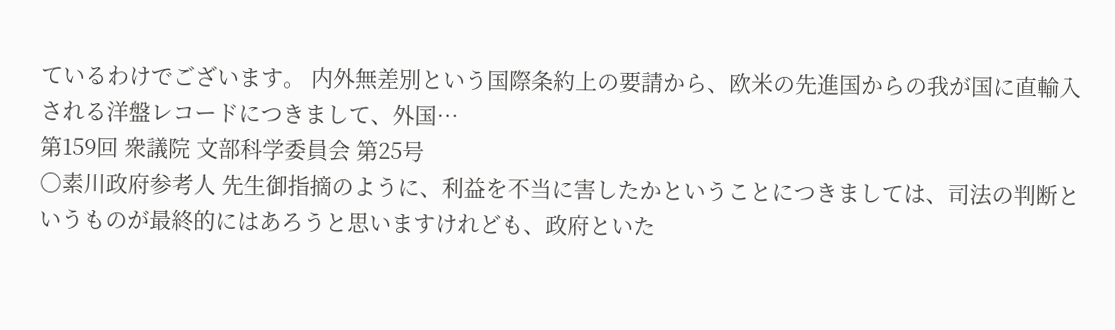ているわけでございます。 内外無差別という国際条約上の要請から、欧米の先進国からの我が国に直輸入される洋盤レコードにつきまして、外国…
第159回 衆議院 文部科学委員会 第25号
○素川政府参考人 先生御指摘のように、利益を不当に害したかということにつきましては、司法の判断というものが最終的にはあろうと思いますけれども、政府といた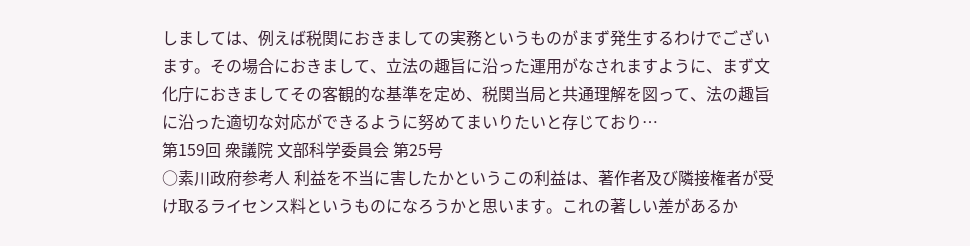しましては、例えば税関におきましての実務というものがまず発生するわけでございます。その場合におきまして、立法の趣旨に沿った運用がなされますように、まず文化庁におきましてその客観的な基準を定め、税関当局と共通理解を図って、法の趣旨に沿った適切な対応ができるように努めてまいりたいと存じており…
第159回 衆議院 文部科学委員会 第25号
○素川政府参考人 利益を不当に害したかというこの利益は、著作者及び隣接権者が受け取るライセンス料というものになろうかと思います。これの著しい差があるか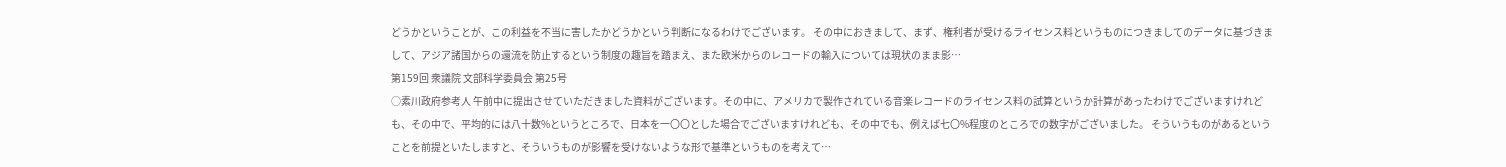どうかということが、この利益を不当に害したかどうかという判断になるわけでございます。 その中におきまして、まず、権利者が受けるライセンス料というものにつきましてのデータに基づきまして、アジア諸国からの還流を防止するという制度の趣旨を踏まえ、また欧米からのレコードの輸入については現状のまま影…
第159回 衆議院 文部科学委員会 第25号
○素川政府参考人 午前中に提出させていただきました資料がございます。その中に、アメリカで製作されている音楽レコードのライセンス料の試算というか計算があったわけでございますけれども、その中で、平均的には八十数%というところで、日本を一〇〇とした場合でございますけれども、その中でも、例えば七〇%程度のところでの数字がございました。 そういうものがあるということを前提といたしますと、そういうものが影響を受けないような形で基準というものを考えて…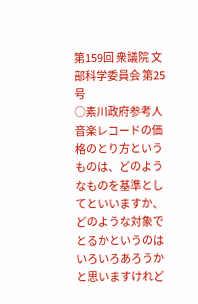第159回 衆議院 文部科学委員会 第25号
○素川政府参考人 音楽レコードの価格のとり方というものは、どのようなものを基準としてといいますか、どのような対象でとるかというのはいろいろあろうかと思いますけれど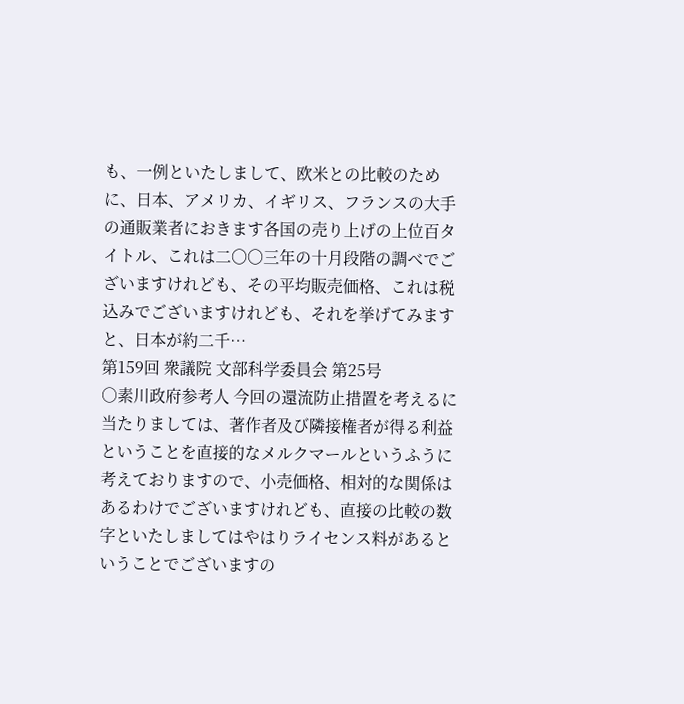も、一例といたしまして、欧米との比較のために、日本、アメリカ、イギリス、フランスの大手の通販業者におきます各国の売り上げの上位百タイトル、これは二〇〇三年の十月段階の調べでございますけれども、その平均販売価格、これは税込みでございますけれども、それを挙げてみますと、日本が約二千…
第159回 衆議院 文部科学委員会 第25号
○素川政府参考人 今回の還流防止措置を考えるに当たりましては、著作者及び隣接権者が得る利益ということを直接的なメルクマールというふうに考えておりますので、小売価格、相対的な関係はあるわけでございますけれども、直接の比較の数字といたしましてはやはりライセンス料があるということでございますの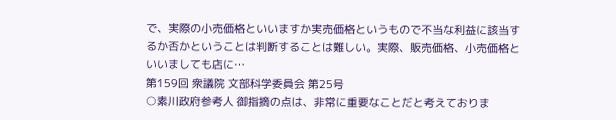で、実際の小売価格といいますか実売価格というもので不当な利益に該当するか否かということは判断することは難しい。実際、販売価格、小売価格といいましても店に…
第159回 衆議院 文部科学委員会 第25号
○素川政府参考人 御指摘の点は、非常に重要なことだと考えておりま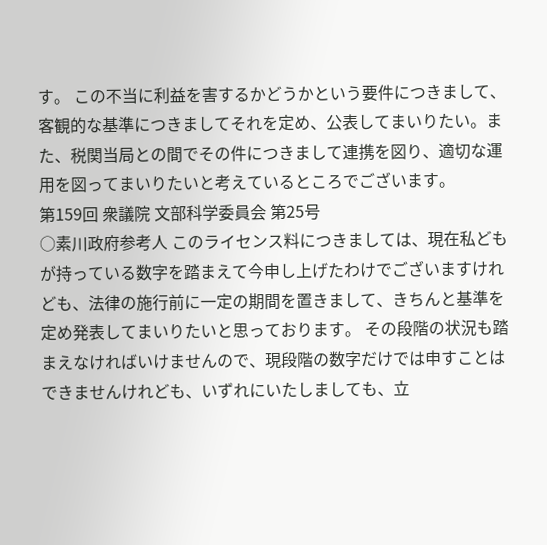す。 この不当に利益を害するかどうかという要件につきまして、客観的な基準につきましてそれを定め、公表してまいりたい。また、税関当局との間でその件につきまして連携を図り、適切な運用を図ってまいりたいと考えているところでございます。
第159回 衆議院 文部科学委員会 第25号
○素川政府参考人 このライセンス料につきましては、現在私どもが持っている数字を踏まえて今申し上げたわけでございますけれども、法律の施行前に一定の期間を置きまして、きちんと基準を定め発表してまいりたいと思っております。 その段階の状況も踏まえなければいけませんので、現段階の数字だけでは申すことはできませんけれども、いずれにいたしましても、立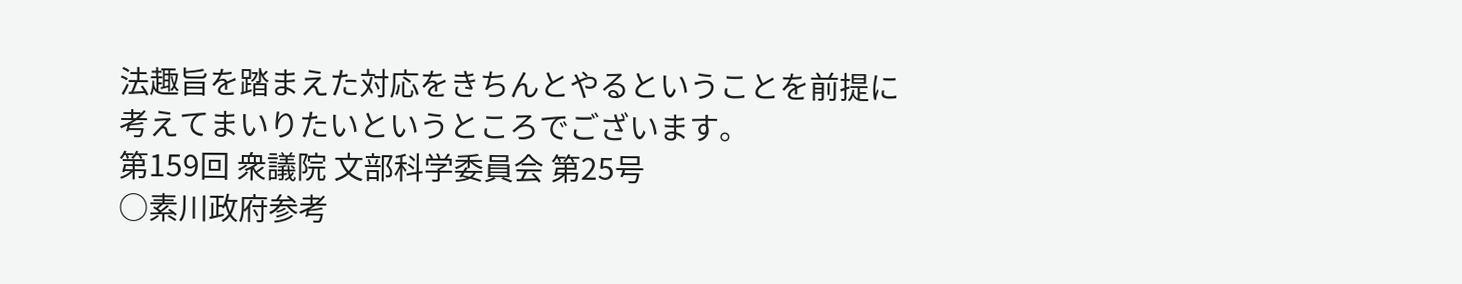法趣旨を踏まえた対応をきちんとやるということを前提に考えてまいりたいというところでございます。
第159回 衆議院 文部科学委員会 第25号
○素川政府参考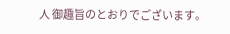人 御趣旨のとおりでございます。